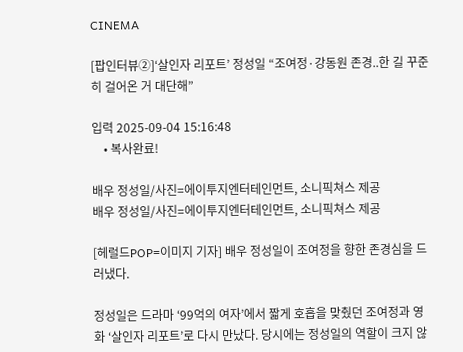CINEMA

[팝인터뷰②]‘살인자 리포트’ 정성일 “조여정·강동원 존경..한 길 꾸준히 걸어온 거 대단해”

입력 2025-09-04 15:16:48
    • 복사완료!

배우 정성일/사진=에이투지엔터테인먼트, 소니픽쳐스 제공
배우 정성일/사진=에이투지엔터테인먼트, 소니픽쳐스 제공

[헤럴드POP=이미지 기자] 배우 정성일이 조여정을 향한 존경심을 드러냈다.

정성일은 드라마 ‘99억의 여자’에서 짧게 호흡을 맞췄던 조여정과 영화 ‘살인자 리포트’로 다시 만났다. 당시에는 정성일의 역할이 크지 않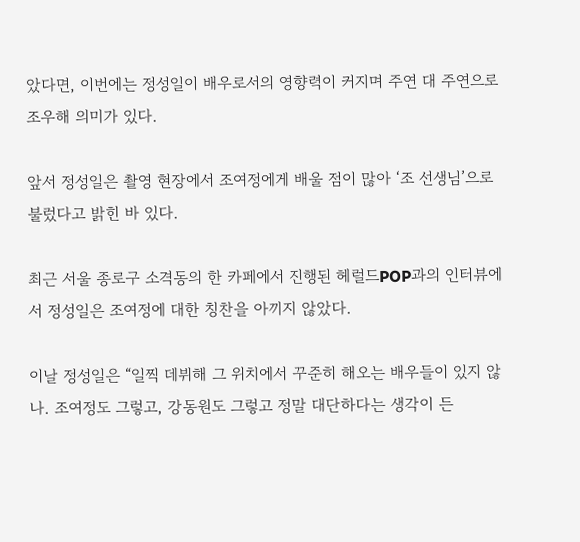았다면, 이번에는 정성일이 배우로서의 영향력이 커지며 주연 대 주연으로 조우해 의미가 있다.

앞서 정성일은 촬영 현장에서 조여정에게 배울 점이 많아 ‘조 선생님’으로 불렀다고 밝힌 바 있다.

최근 서울 종로구 소격동의 한 카페에서 진행된 헤럴드POP과의 인터뷰에서 정성일은 조여정에 대한 칭찬을 아끼지 않았다.

이날 정성일은 “일찍 데뷔해 그 위치에서 꾸준히 해오는 배우들이 있지 않나. 조여정도 그렇고, 강동원도 그렇고 정말 대단하다는 생각이 든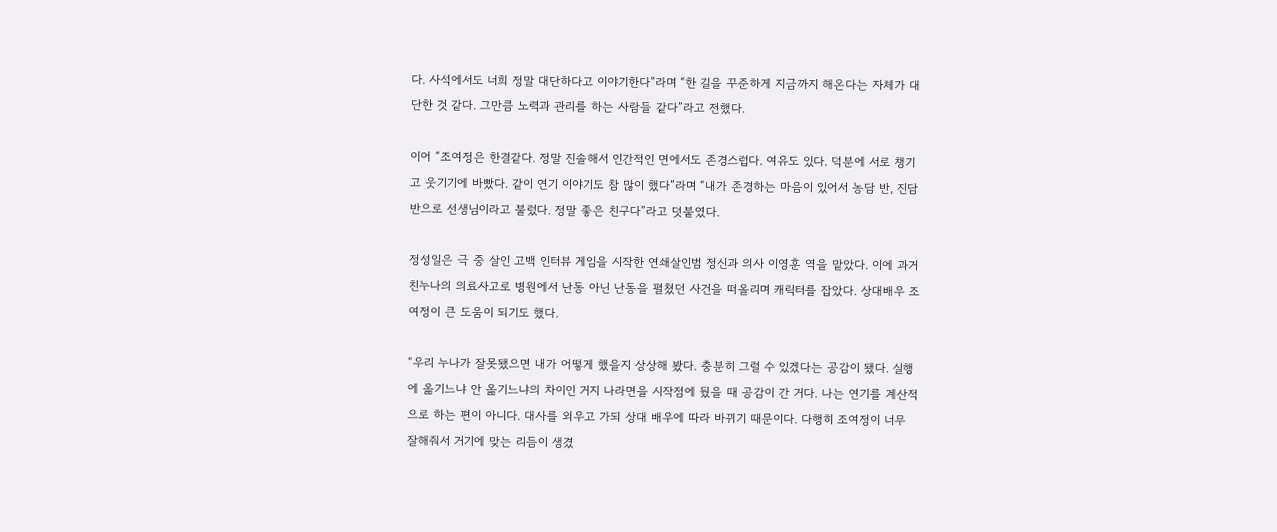다. 사석에서도 너희 정말 대단하다고 이야기한다”라며 “한 길을 꾸준하게 지금까지 해온다는 자체가 대단한 것 같다. 그만큼 노력과 관리를 하는 사람들 같다”라고 전했다.

이어 “조여정은 한결같다. 정말 진솔해서 인간적인 면에서도 존경스럽다. 여유도 있다. 덕분에 서로 챙기고 웃기기에 바빴다. 같이 연기 이야기도 참 많이 했다”라며 “내가 존경하는 마음이 있어서 농담 반, 진담 반으로 선생님이라고 불렀다. 정말 좋은 친구다”라고 덧붙였다.

정성일은 극 중 살인 고백 인터뷰 게임을 시작한 연쇄살인범 정신과 의사 이영훈 역을 맡았다. 이에 과거 친누나의 의료사고로 병원에서 난동 아닌 난동을 펼쳤던 사건을 떠올리며 캐릭터를 잡았다. 상대배우 조여정이 큰 도움이 되기도 했다.

“우리 누나가 잘못됐으면 내가 어떻게 했을지 상상해 봤다. 충분히 그럴 수 있겠다는 공감이 됐다. 실행에 옮기느냐 안 옮기느냐의 차이인 거지 나라면을 시작점에 뒀을 때 공감이 간 거다. 나는 연기를 계산적으로 하는 편이 아니다. 대사를 외우고 가되 상대 배우에 따라 바뀌기 때문이다. 다행히 조여정이 너무 잘해줘서 거기에 맞는 리듬이 생겼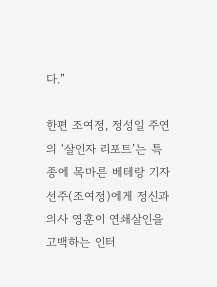다.”

한편 조여정, 정성일 주연의 ‘살인자 리포트’는 특종에 목마른 베테랑 기자 선주(조여정)에게 정신과 의사 영훈이 연쇄살인을 고백하는 인터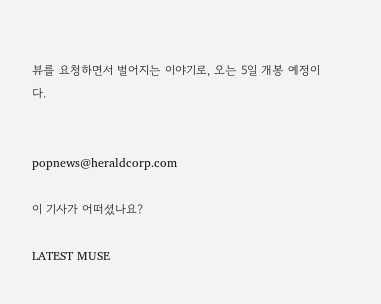뷰를 요청하면서 벌어지는 이야기로, 오는 5일 개봉 예정이다.


popnews@heraldcorp.com

이 기사가 어떠셨나요?

LATEST MUSE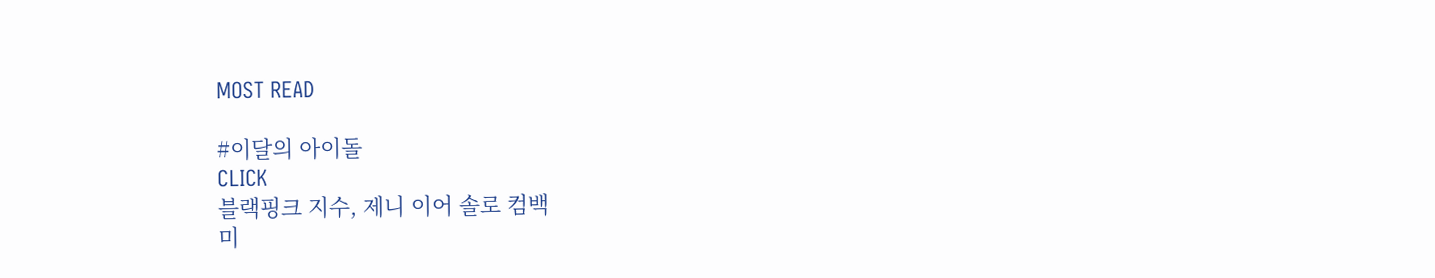MOST READ

#이달의 아이돌
CLICK
블랙핑크 지수, 제니 이어 솔로 컴백
미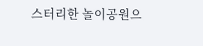스터리한 놀이공원으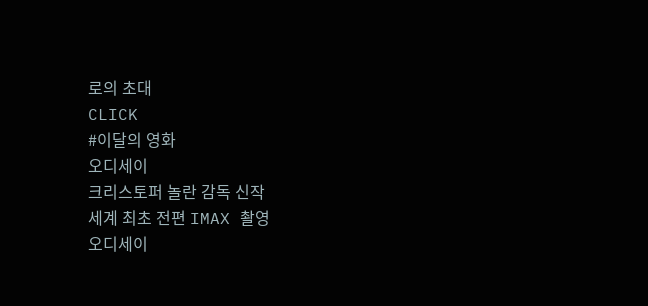로의 초대
CLICK
#이달의 영화
오디세이
크리스토퍼 놀란 감독 신작
세계 최초 전편 IMAX 촬영
오디세이